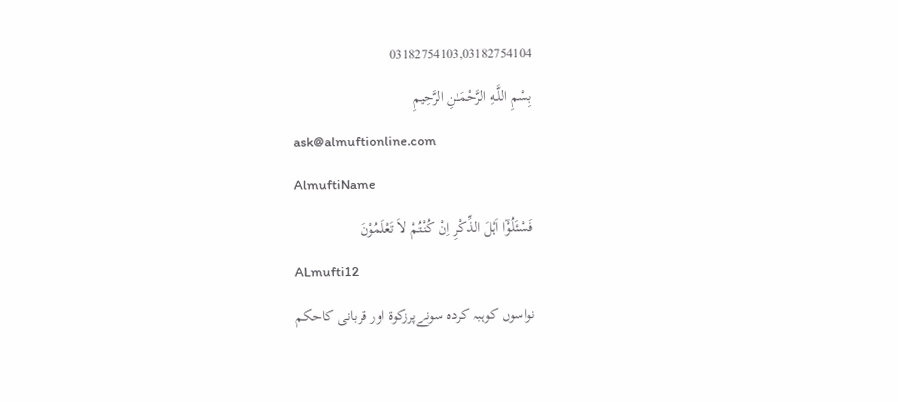03182754103,03182754104
بِسْمِ اللَّـهِ الرَّحْمَـٰنِ الرَّحِيمِ
ask@almuftionline.com
AlmuftiName
فَسْئَلُوْٓا اَہْلَ الذِّکْرِ اِنْ کُنْتُمْ لاَ تَعْلَمُوْنَ
ALmufti12
نواسوں کوہبہ کردہ سونےپرزکوۃ اور قربانی کاحکم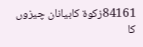84161زکوة کابیانان چیزوں کا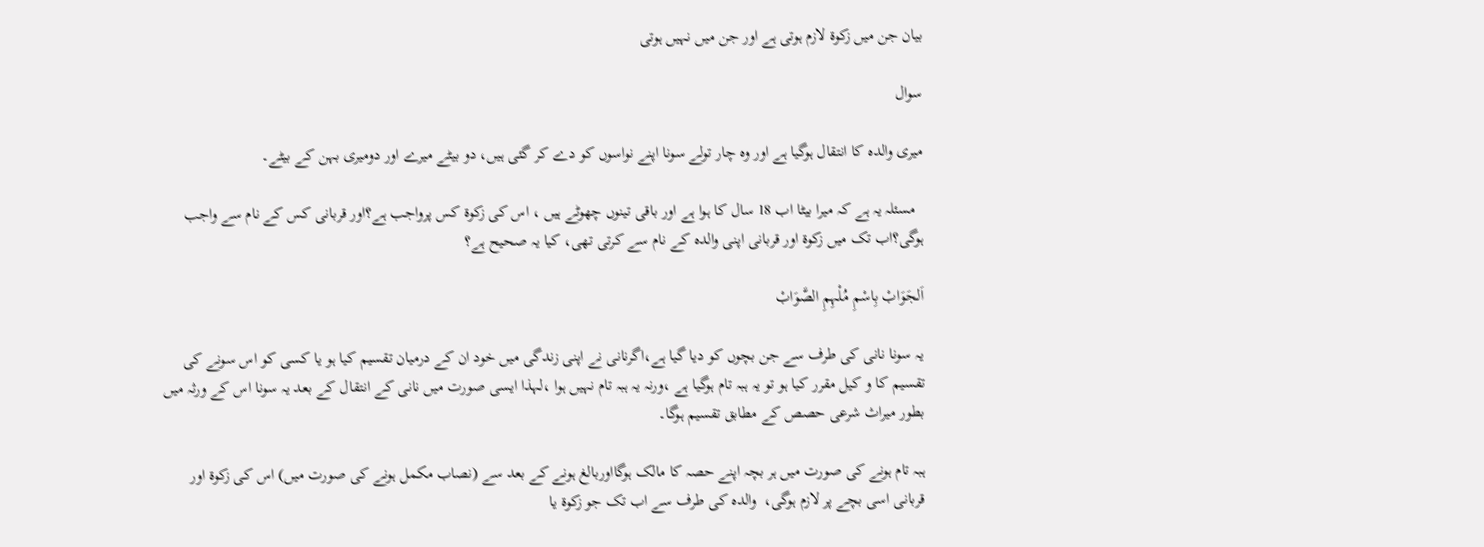بیان جن میں زکوة لازم ہوتی ہے اور جن میں نہیں ہوتی

سوال

میری والدہ کا انتقال ہوگیا ہے اور وہ چار تولے سونا اپنے نواسوں کو دے کر گئی ہیں، دو بیٹے میرے اور دومیری بہن کے بیٹے۔

  مسئلہ یہ ہے کہ میرا بیٹا اب 18 سال کا ہوا ہے اور باقی تینوں چھوٹے ہیں ، اس کی زکوۃ کس پرواجب ہے؟اور قربانی کس کے نام سے واجب ہوگی؟اب تک میں زکوۃ اور قربانی اپنی والدہ کے نام سے کرتی تھی، کیا یہ صحیح ہے؟

اَلجَوَابْ بِاسْمِ مُلْہِمِ الصَّوَابْ

یہ سونا نانی کی طرف سے جن بچوں کو دیا گیا ہے،اگرنانی نے اپنی زندگی میں خود ان کے درمیان تقسیم کیا ہو یا کسی کو اس سونے کی تقسیم کا و کیل مقرر کیا ہو تو یہ ہبہ تام ہوگیا ہے ،ورنہ یہ ہبہ تام نہیں ہوا ،لہذا ایسی صورت میں نانی کے انتقال کے بعد یہ سونا اس کے ورثہ میں بطور میراث شرعی حصص کے مطابق تقسیم ہوگا۔

ہبہ تام ہونے کی صورت میں ہر بچہ اپنے حصہ کا مالک ہوگااوربالغ ہونے کے بعد سے (نصاب مکمل ہونے کی صورت میں) اس کی زکوۃ اور قربانی اسی بچے پر لازم ہوگی،  والدہ کی طرف سے اب تک جو زکوۃ یا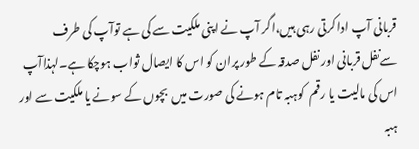قربانی آپ ادا کرتی رہی ہیں،اگر آپ نے اپنی ملکیت سے کی ہے توآپ کی طرف سےنفل قربانی اور نفل صدقہ کے طور پران کو اس کا ایصال ثواب ہوچکا ہے۔لہذاآپ اس کی مالیت یا رقم  کوہبہ تام ہونے کی صورت میں  بچوں کے سونے یا ملکیت سے اور ہبہ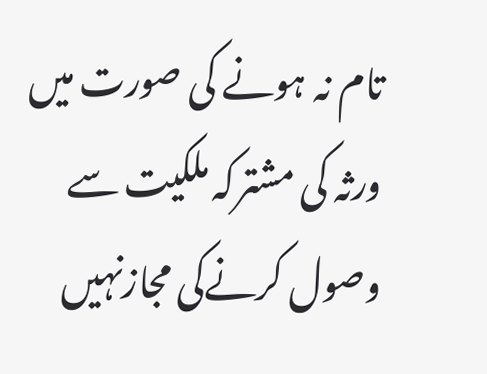تام نہ ہونے کی صورت میں  ورثہ کی مشترکہ ملکیت سے وصول کرنےکی مجازنہیں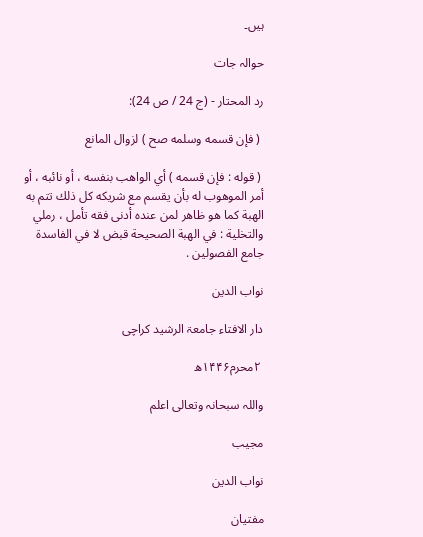ہیں۔

حوالہ جات

رد المحتار - (ج 24 / ص 24):

 ( فإن قسمه وسلمه صح ) لزوال المانع

 ( قوله : فإن قسمه ) أي الواهب بنفسه ، أو نائبه ، أو أمر الموهوب له بأن يقسم مع شريكه كل ذلك تتم به الهبة كما هو ظاهر لمن عنده أدنى فقه تأمل ، رملي والتخلية : في الهبة الصحيحة قبض لا في الفاسدة جامع الفصولين .

نواب الدین

دار الافتاء جامعۃ الرشید کراچی

 ۲محرم۱۴۴۶ھ

واللہ سبحانہ وتعالی اعلم

مجیب

نواب الدین

مفتیان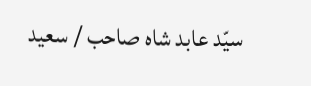سیّد عابد شاہ صاحب / سعید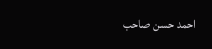احمد حسن صاحب